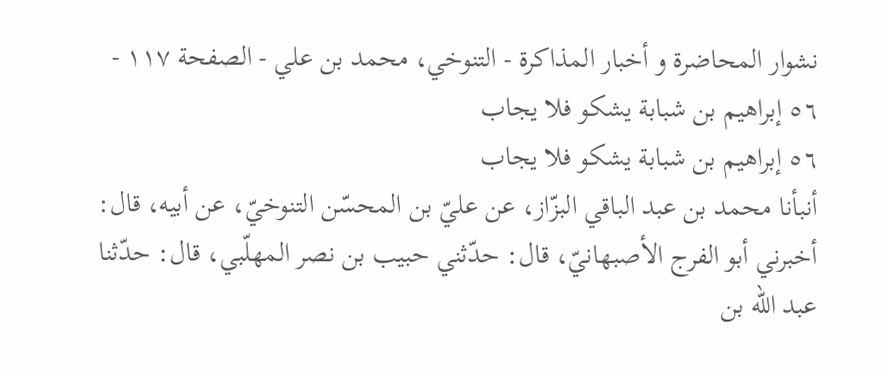نشوار المحاضرة و أخبار المذاكرة - التنوخي، محمد بن علي - الصفحة ١١٧ - ٥٦ إبراهيم بن شبابة يشكو فلا يجاب
٥٦ إبراهيم بن شبابة يشكو فلا يجاب
أنبأنا محمد بن عبد الباقي البزّاز، عن عليّ بن المحسّن التنوخيّ، عن أبيه، قال: أخبرني أبو الفرج الأصبهانيّ، قال: حدّثني حبيب بن نصر المهلّبي، قال: حدّثنا عبد اللّه بن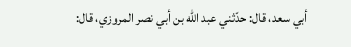أبي سعد، قال: حدّثني عبد اللّه بن أبي نصر المروزي، قال: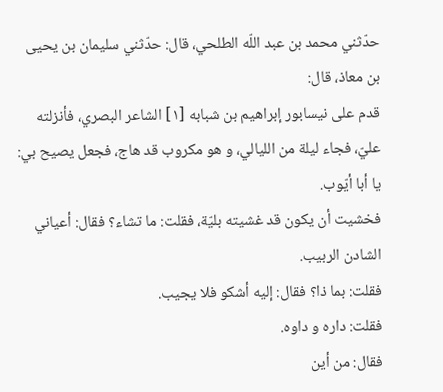حدّثني محمد بن عبد اللّه الطلحي، قال: حدّثني سليمان بن يحيى بن معاذ، قال:
قدم على نيسابور إبراهيم بن شبابه [١] الشاعر البصري، فأنزلته عليّ، فجاء ليلة من الليالي، و هو مكروب قد هاج، فجعل يصيح بي: يا أبا أيّوب.
فخشيت أن يكون قد غشيته بليّة، فقلت: ما تشاء؟ فقال: أعياني الشادن الربيب.
فقلت: بما ذا؟ فقال: إليه أشكو فلا يجيب.
فقلت: داره و داوه.
فقال: من أين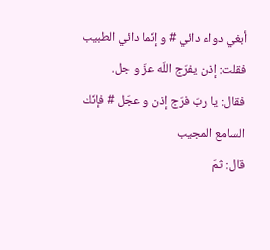أبغي دواء دائي # و إنّما دائي الطبيب
فقلت: إذن يفرّج اللّه عزّ و جل.
فقال: يا ربّ فرّج إذن و عجّل # فإنّك السامع المجيب
قال: ثمّ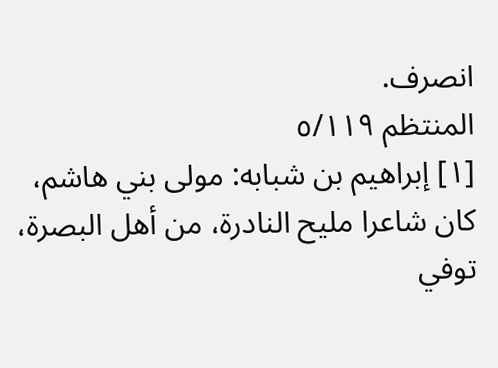انصرف.
المنتظم ٥/١١٩
[١] إبراهيم بن شبابه: مولى بني هاشم، كان شاعرا مليح النادرة، من أهل البصرة، توفي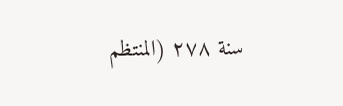سنة ٢٧٨ (المنتظم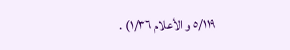٥/١١٩ و الأعلام ١/٣٦) .